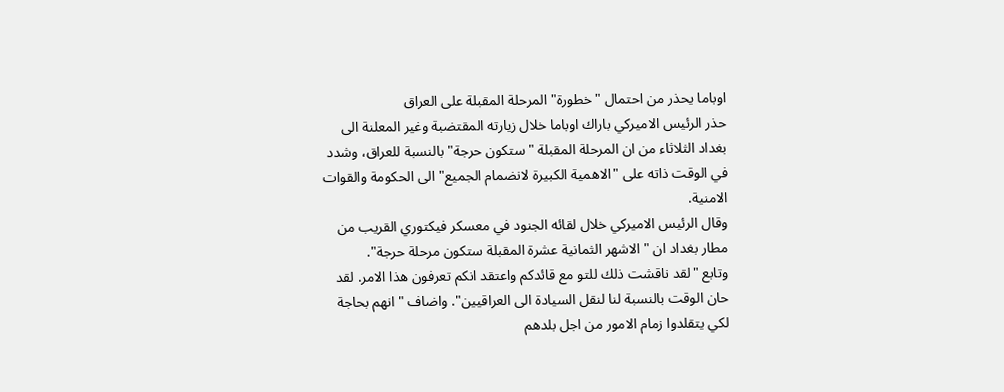اوباما يحذر من احتمال "خطورة" المرحلة المقبلة على العراق
حذر الرئيس الاميركي باراك اوباما خلال زيارته المقتضبة وغير المعلنة الى بغداد الثلاثاء من ان المرحلة المقبلة "ستكون حرجة" بالنسبة للعراق، وشدد في الوقت ذاته على "الاهمية الكبيرة لانضمام الجميع" الى الحكومة والقوات الامنية.
وقال الرئيس الاميركي خلال لقائه الجنود في معسكر فيكتوري القريب من مطار بغداد ان "الاشهر الثمانية عشرة المقبلة ستكون مرحلة حرجة".
وتابع "لقد ناقشت ذلك للتو مع قائدكم واعتقد انكم تعرفون هذا الامر. لقد حان الوقت بالنسبة لنا لنقل السيادة الى العراقيين". واضاف "انهم بحاجة لكي يتقلدوا زمام الامور من اجل بلدهم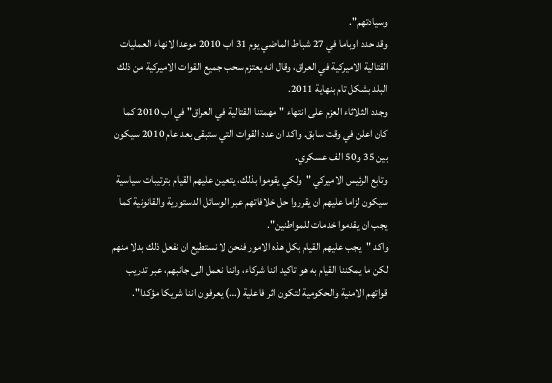وسيادتهم".
وقد حدد اوباما في 27 شباط الماضي يوم 31 اب 2010 موعدا لانهاء العمليات القتالية الاميركية في العراق، وقال انه يعتزم سحب جميع القوات الاميركية من ذلك البلد بشكل تام بنهاية 2011.
وجدد الثلاثاء العزم على انتهاء "مهمتنا القتالية في العراق" في اب 2010 كما كان اعلن في وقت سابق. واكد ان عدد القوات التي ستبقى بعد عام 2010 سيكون بين 35 و50 الف عسكري.
وتابع الرئيس الاميركي "ولكي يقوموا بذلك، يتعين عليهم القيام بترتيبات سياسية سيكون لزاما عليهم ان يقرروا حل خلافاتهم عبر الوسائل الدستورية والقانونية كما يجب ان يقدموا خدمات للمواطنين".
واكد "يجب عليهم القيام بكل هذه الامور فنحن لا نستطيع ان نفعل ذلك بدلا منهم لكن ما يمكننا القيام به هو تاكيد اننا شركاء، واننا نعمل الى جانبهم، عبر تدريب قواتهم الامنية والحكومية لتكون اثر فاعلية (…) يعرفون اننا شريكا مؤكدا".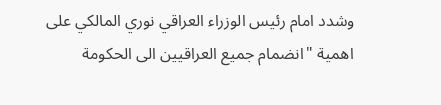وشدد امام رئيس الوزراء العراقي نوري المالكي على اهمية "انضمام جميع العراقيين الى الحكومة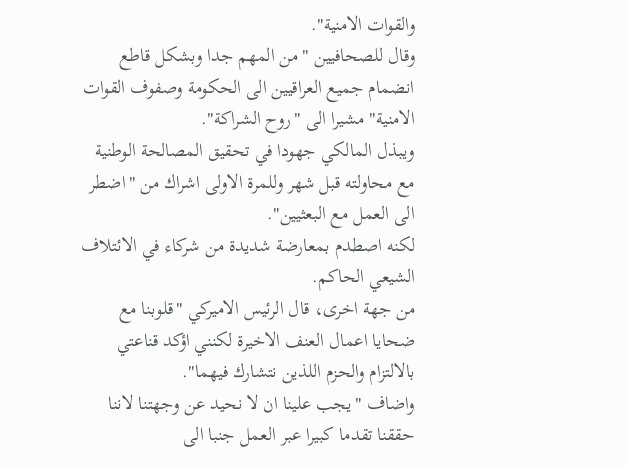والقوات الامنية".
وقال للصحافيين "من المهم جدا وبشكل قاطع انضمام جميع العراقيين الى الحكومة وصفوف القوات الامنية" مشيرا الى "روح الشراكة".
ويبذل المالكي جهودا في تحقيق المصالحة الوطنية مع محاولته قبل شهر وللمرة الاولى اشراك من "اضطر الى العمل مع البعثيين".
لكنه اصطدم بمعارضة شديدة من شركاء في الائتلاف الشيعي الحاكم.
من جهة اخرى، قال الرئيس الاميركي "قلوبنا مع ضحايا اعمال العنف الاخيرة لكنني اؤكد قناعتي بالالتزام والحزم اللذين نتشارك فيهما".
واضاف "يجب علينا ان لا نحيد عن وجهتنا لاننا حققنا تقدما كبيرا عبر العمل جنبا الى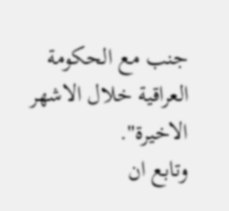جنب مع الحكومة العراقية خلال الاشهر الاخيرة".
وتابع ان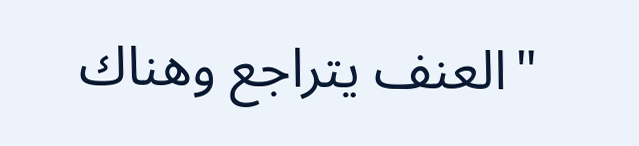"العنف يتراجع وهناك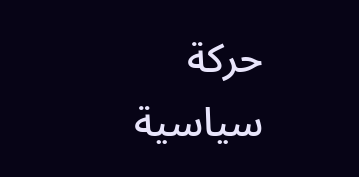حركة سياسية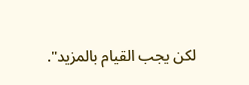لكن يجب القيام بالمزيد".